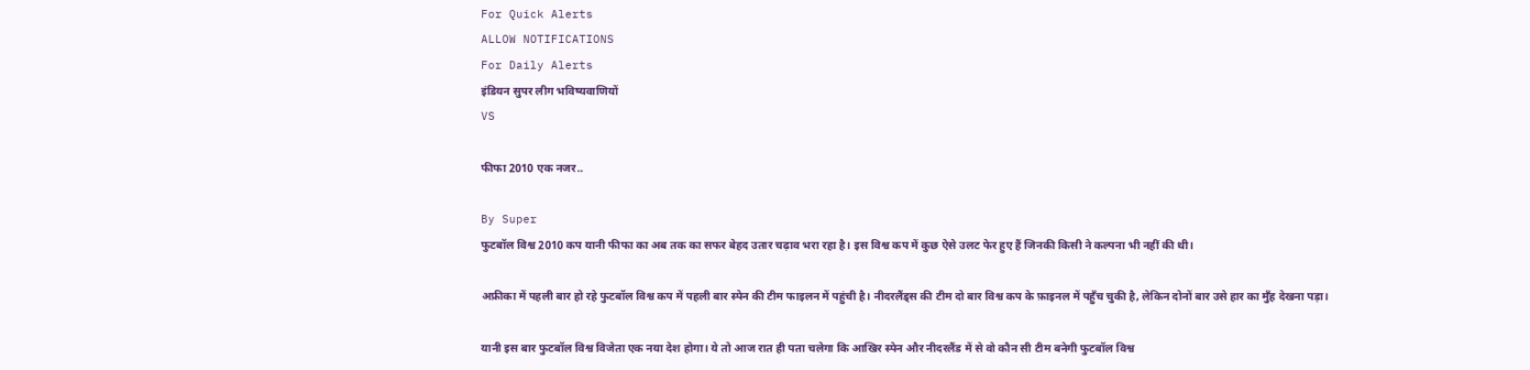For Quick Alerts
ALLOW NOTIFICATIONS
For Daily Alerts
इंडियन सुपर लीग भविष्यवाणियों
VS

फीफा 2010 एक नजर..

By Super
फुटबॉल विश्व 2010 कप यानी फीफा का अब तक का सफर बेहद उतार चढ़ाव भरा रहा है। इस विश्व कप में कुछ ऐसे उलट फेर हुए हैं जिनकी किसी ने कल्पना भी नहीं की थी।

अफ्रीका में पहली बार हो रहे फुटबॉल विश्व कप में पहली बार स्पेन की टीम फाइलन में पहुंची है। नीदरलैंड्स की टीम दो बार विश्व कप के फ़ाइनल में पहुँच चुकी है, लेकिन दोनों बार उसे हार का मुँह देखना पड़ा।

यानी इस बार फुटबॉल विश्व विजेता एक नया देश होगा। ये तो आज रात ही पता चलेगा कि आखिर स्पेन और नीदरलैंड में से वो कौन सी टीम बनेगी फुटबॉल विश्व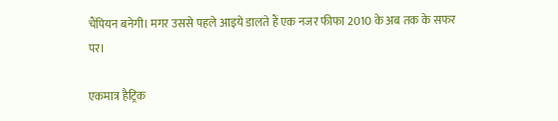चैंपियन बनेगी। मगर उससे पहले आइये डालते हैं एक नजर फीफा 2010 के अब तक के सफर पर।

एकमात्र हैट्रिक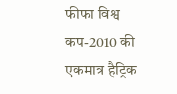फीफा विश्व कप-2010 की एकमात्र हैट्रिक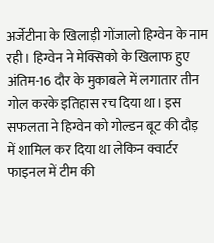अर्जेटीना के खिलाड़ी गोंजालो हिग्वेन के नाम रही। हिग्वेन ने मेक्सिको के खिलाफ हुए अंतिम-16 दौर के मुकाबले में लगातार तीन गोल करके इतिहास रच दिया था। इस सफलता ने हिग्वेन को गोल्डन बूट की दौड़ में शामिल कर दिया था लेकिन क्वार्टर फाइनल में टीम की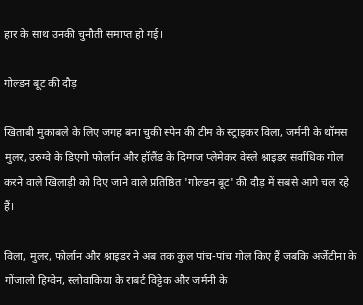हार के साथ उनकी चुनौती समाप्त हो गई।

गोल्डन बूट की दौड़

खिताबी मुकाबले के लिए जगह बना चुकी स्पेन की टीम के स्ट्राइकर विला, जर्मनी के थॉमस मुलर, उरुग्वे के डिएगो फोर्लान और हॉलैंड के दिग्गज प्लेमेकर वेस्ले श्नाइडर सर्वाधिक गोल करने वाले खिलाड़ी को दिए जाने वाले प्रतिष्ठित 'गोल्डन बूट' की दौड़ में सबसे आगे चल रहे हैं।

विला, मुलर, फोर्लान और श्नाइडर ने अब तक कुल पांच-पांच गोल किए हैं जबकि अर्जेटीना के गोंजालो हिग्वेन, स्लोवाकिया के राबर्ट विट्टेक और जर्मनी के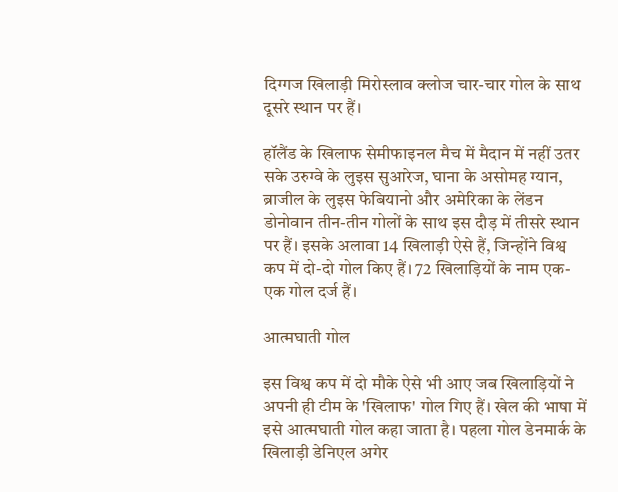दिग्गज खिलाड़ी मिरोस्लाव क्लोज चार-चार गोल के साथ दूसरे स्थान पर हैं।

हॉलैंड के खिलाफ सेमीफाइनल मैच में मैदान में नहीं उतर सके उरुग्वे के लुइस सुआरेज, घाना के असोमह ग्यान, ब्राजील के लुइस फेबियानो और अमेरिका के लेंडन डोनोवान तीन-तीन गोलों के साथ इस दौड़ में तीसरे स्थान पर हैं। इसके अलावा 14 खिलाड़ी ऐसे हैं, जिन्होंने विश्व कप में दो-दो गोल किए हैं। 72 खिलाड़ियों के नाम एक-एक गोल दर्ज हैं।

आत्मघाती गोल

इस विश्व कप में दो मौके ऐसे भी आए जब खिलाड़ियों ने अपनी ही टीम के 'खिलाफ' गोल गिए हैं। खेल की भाषा में इसे आत्मघाती गोल कहा जाता है। पहला गोल डेनमार्क के खिलाड़ी डेनिएल अगेर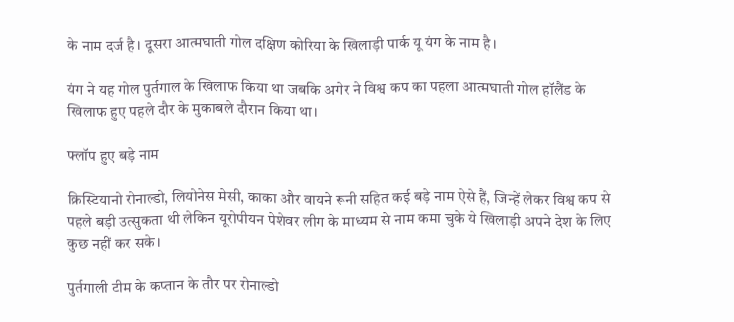के नाम दर्ज है। दूसरा आत्मघाती गोल दक्षिण कोरिया के खिलाड़ी पार्क यू यंग के नाम है।

यंग ने यह गोल पुर्तगाल के खिलाफ किया था जबकि अगेर ने विश्व कप का पहला आत्मघाती गोल हॉलैंड के खिलाफ हुए पहले दौर के मुकाबले दौरान किया था।

फ्लॉप हुए बड़े नाम

क्रिस्टियानो रोनाल्डो, लियोनेस मेसी, काका और वायने रूनी सहित कई बड़े नाम ऐसे हैं, जिन्हें लेकर विश्व कप से पहले बड़ी उत्सुकता थी लेकिन यूरोपीयन पेशेवर लीग के माध्यम से नाम कमा चुके ये खिलाड़ी अपने देश के लिए कुछ नहीं कर सके।

पुर्तगाली टीम के कप्तान के तौर पर रोनाल्डो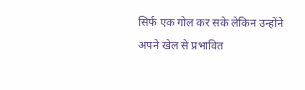सिर्फ एक गोल कर सके लेकिन उन्होंने अपने खेल से प्रभावित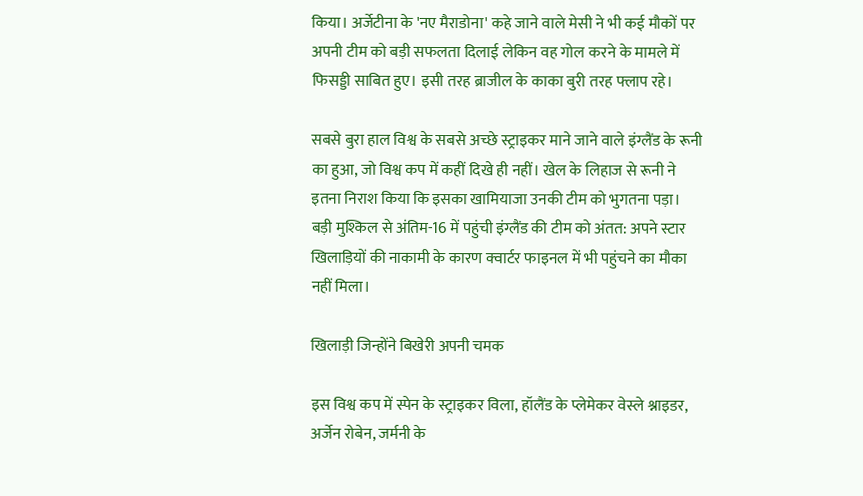किया। अर्जेटीना के 'नए मैराडोना' कहे जाने वाले मेसी ने भी कई मौकों पर अपनी टीम को बड़ी सफलता दिलाई लेकिन वह गोल करने के मामले में फिसड्डी साबित हुए। इसी तरह ब्राजील के काका बुरी तरह फ्लाप रहे।

सबसे बुरा हाल विश्व के सबसे अच्छे स्ट्राइकर माने जाने वाले इंग्लैंड के रूनी का हुआ, जो विश्व कप में कहीं दिखे ही नहीं। खेल के लिहाज से रूनी ने इतना निराश किया कि इसका खामियाजा उनकी टीम को भुगतना पड़ा। बड़ी मुश्किल से अंतिम-16 में पहुंची इंग्लैंड की टीम को अंतत: अपने स्टार खिलाड़ियों की नाकामी के कारण क्वार्टर फाइनल में भी पहुंचने का मौका नहीं मिला।

खिलाड़ी जिन्होंने बिखेरी अपनी चमक

इस विश्व कप में स्पेन के स्ट्राइकर विला, हॉलैंड के प्लेमेकर वेस्ले श्नाइडर, अर्जेन रोबेन, जर्मनी के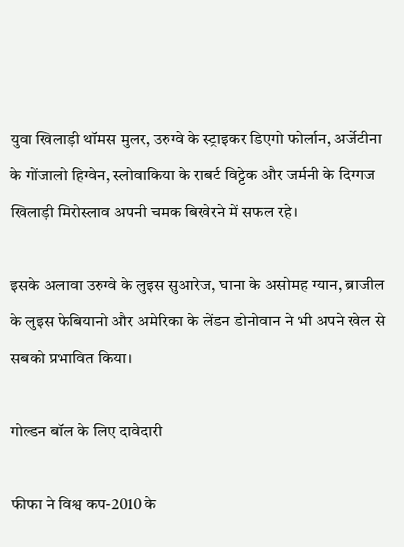युवा खिलाड़ी थॉमस मुलर, उरुग्वे के स्ट्राइकर डिएगो फोर्लान, अर्जेटीना के गोंजालो हिग्वेन, स्लोवाकिया के राबर्ट विट्टेक और जर्मनी के दिग्गज खिलाड़ी मिरोस्लाव अपनी चमक बिखेरने में सफल रहे।

इसके अलावा उरुग्वे के लुइस सुआरेज, घाना के असोमह ग्यान, ब्राजील के लुइस फेबियानो और अमेरिका के लेंडन डोनोवान ने भी अपने खेल से सबको प्रभावित किया।

गोल्डन बॉल के लिए दावेदारी

फीफा ने विश्व कप-2010 के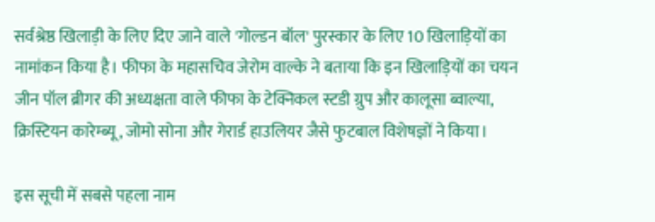सर्वश्रेष्ठ खिलाड़ी के लिए दिए जाने वाले 'गोल्डन बॉल' पुरस्कार के लिए 10 खिलाड़ियों का नामांकन किया है। फीफा के महासचिव जेरोम वाल्के ने बताया कि इन खिलाड़ियों का चयन जीन पॉल ब्रीगर की अध्यक्षता वाले फीफा के टेक्निकल स्टडी ग्रुप और कालूसा ब्वाल्या, क्रिस्टियन कारेम्ब्यू, जोमो सोना और गेरार्ड हाउलियर जैसे फुटबाल विशेषज्ञों ने किया।

इस सूची में सबसे पहला नाम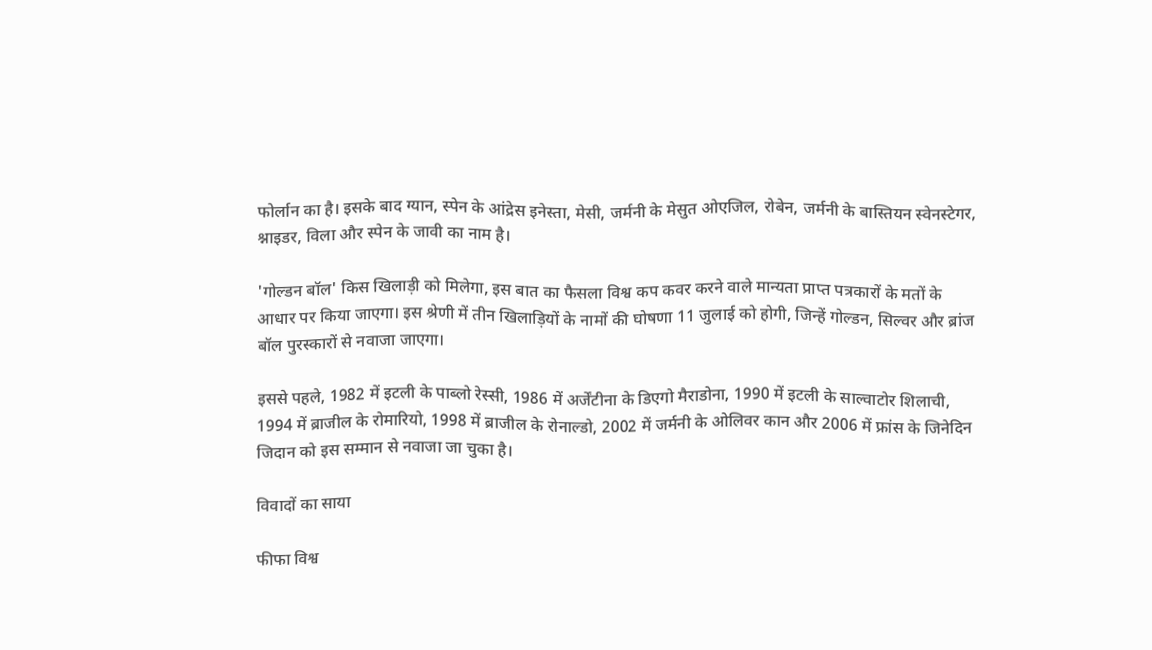फोर्लान का है। इसके बाद ग्यान, स्पेन के आंद्रेस इनेस्ता, मेसी, जर्मनी के मेसुत ओएजिल, रोबेन, जर्मनी के बास्तियन स्वेनस्टेगर, श्नाइडर, विला और स्पेन के जावी का नाम है।

'गोल्डन बॉल' किस खिलाड़ी को मिलेगा, इस बात का फैसला विश्व कप कवर करने वाले मान्यता प्राप्त पत्रकारों के मतों के आधार पर किया जाएगा। इस श्रेणी में तीन खिलाड़ियों के नामों की घोषणा 11 जुलाई को होगी, जिन्हें गोल्डन, सिल्वर और ब्रांज बॉल पुरस्कारों से नवाजा जाएगा।

इससे पहले, 1982 में इटली के पाब्लो रेस्सी, 1986 में अर्जेंटीना के डिएगो मैराडोना, 1990 में इटली के साल्वाटोर शिलाची, 1994 में ब्राजील के रोमारियो, 1998 में ब्राजील के रोनाल्डो, 2002 में जर्मनी के ओलिवर कान और 2006 में फ्रांस के जिनेदिन जिदान को इस सम्मान से नवाजा जा चुका है।

विवादों का साया

फीफा विश्व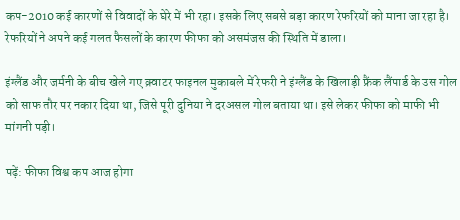कप-2010 कई कारणों से विवादों के घेरे में भी रहा। इसके लिए सबसे बड़ा कारण रेफरियों को माना जा रहा है। रेफरियों ने अपने कई गलत फैसलों के कारण फीफा को असमंजस की स्थिति में डाला।

इंग्लैंड और जर्मनी के बीच खेले गए क्र्वाटर फाइनल मुकाबले में रेफरी ने इंग्लैंड के खिलाड़ी फ्रैंक लैंपार्ड के उस गोल को साफ तौर पर नकार दिया था, जिसे पूरी दुनिया ने दरअसल गोल बताया था। इसे लेकर फीफा को माफी भी मांगनी पड़ी।

पढ़ें: फीफा विश्व कप आज होगा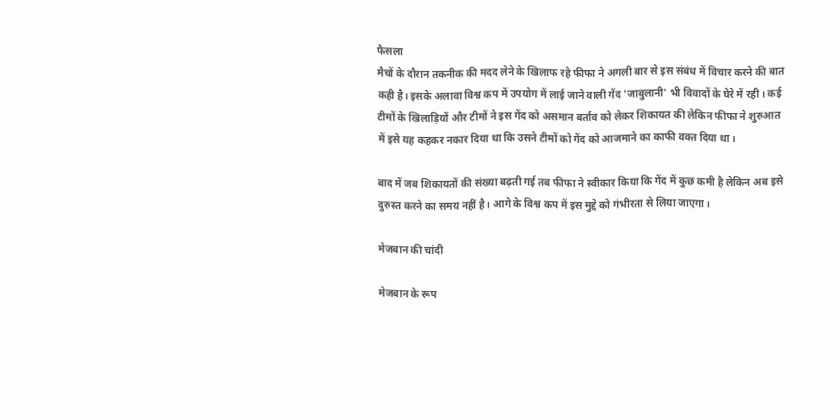फैसला
मैचों के दौरान तकनीक की मदद लेने के खिलाफ रहे फीफा ने अगली बार से इस संबंध में विचार करने की बात कही है। इसके अलावा विश्व कप में उपयोग में लाई जाने वाली गेंद 'जाबुलानी' भी विवादों के घेरे में रही। कई टीमों के खिलाड़ियों और टीमों ने इस गेंद को असमान बर्ताव को लेकर शिकायत की लेकिन फीफा ने शुरुआत में इसे यह कहकर नकार दिया था कि उसने टीमों को गेंद को आजमाने का काफी वक्त दिया था।

बाद में जब शिकायतों की संख्या बढ़ती गई तब फीफा ने स्वीकार किया कि गेंद में कुछ कमी है लेकिन अब इसे दुरुस्त करने का समय नहीं है। आगे के विश्व कप में इस मुद्दे को गंभीरता से लिया जाएगा।

मेजबान की चांदी

मेजबान के रूप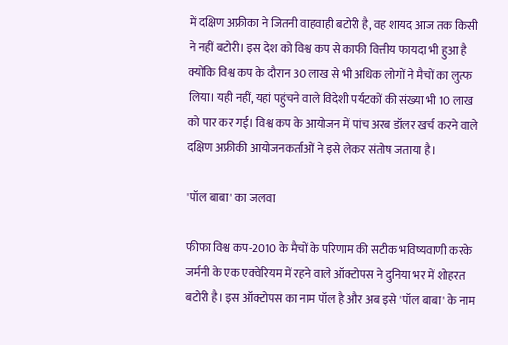में दक्षिण अफ्रीका ने जितनी वाहवाही बटोरी है, वह शायद आज तक किसी ने नहीं बटोरी। इस देश को विश्व कप से काफी वित्तीय फायदा भी हुआ है क्योंकि विश्व कप के दौरान 30 लाख से भी अधिक लोगों ने मैचों का लुत्फ लिया। यही नहीं, यहां पहुंचने वाले विदेशी पर्यटकों की संख्या भी 10 लाख को पार कर गई। विश्व कप के आयोजन में पांच अरब डॉलर खर्च करने वाले दक्षिण अफ्रीकी आयोजनकर्ताओं ने इसे लेकर संतोष जताया है।

'पॉल बाबा' का जलवा

फीफा विश्व कप-2010 के मैचों के परिणाम की सटीक भविष्यवाणी करके जर्मनी के एक एक्वेरियम में रहने वाले ऑक्टोपस ने दुनिया भर में शोहरत बटोरी है। इस ऑक्टोपस का नाम पॉल है और अब इसे 'पॉल बाबा' के नाम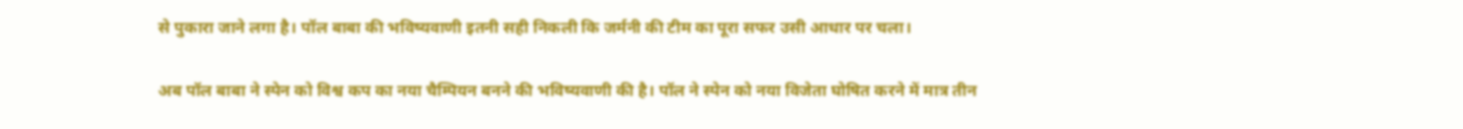से पुकारा जाने लगा है। पॉल बाबा की भविष्यवाणी इतनी सही निकली कि जर्मनी की टीम का पूरा सफर उसी आधार पर चला।

अब पॉल बाबा ने स्पेन को विश्व कप का नया चैम्पियन बनने की भविष्यवाणी की है। पॉल ने स्पेन को नया विजेता घोषित करने में मात्र तीन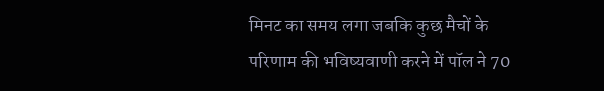मिनट का समय लगा जबकि कुछ मैचों के परिणाम की भविष्यवाणी करने में पॉल ने 70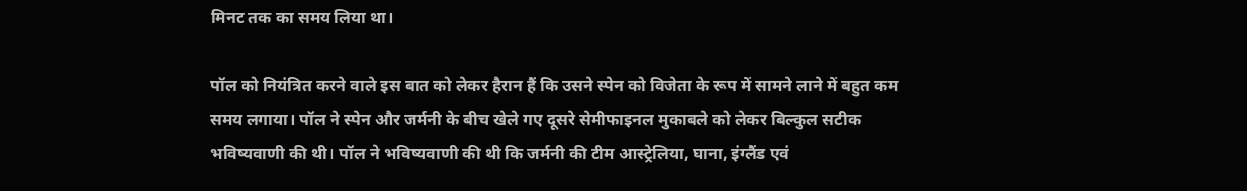मिनट तक का समय लिया था।

पॉल को नियंत्रित करने वाले इस बात को लेकर हैरान हैं कि उसने स्पेन को विजेता के रूप में सामने लाने में बहुत कम समय लगाया। पॉल ने स्पेन और जर्मनी के बीच खेले गए दूसरे सेमीफाइनल मुकाबले को लेकर बिल्कुल सटीक भविष्यवाणी की थी। पॉल ने भविष्यवाणी की थी कि जर्मनी की टीम आस्ट्रेलिया, घाना, इंग्लैंड एवं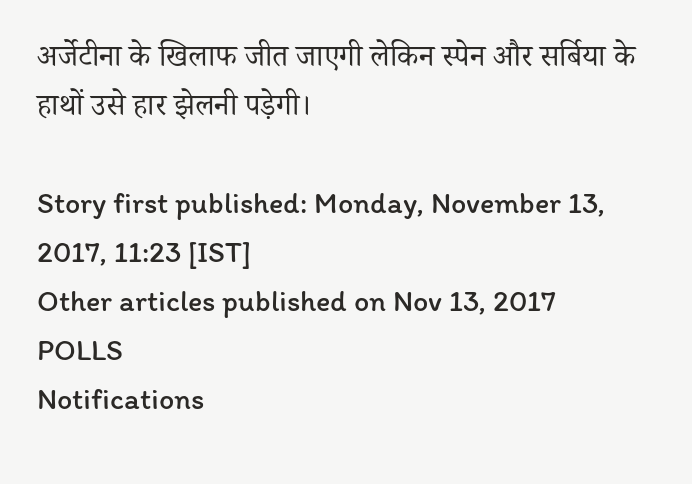अर्जेटीना के खिलाफ जीत जाएगी लेकिन स्पेन और सर्बिया के हाथों उसे हार झेलनी पड़ेगी।

Story first published: Monday, November 13, 2017, 11:23 [IST]
Other articles published on Nov 13, 2017
POLLS
Notifications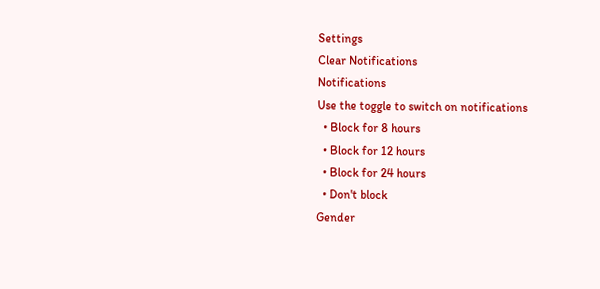Settings
Clear Notifications
Notifications
Use the toggle to switch on notifications
  • Block for 8 hours
  • Block for 12 hours
  • Block for 24 hours
  • Don't block
Gender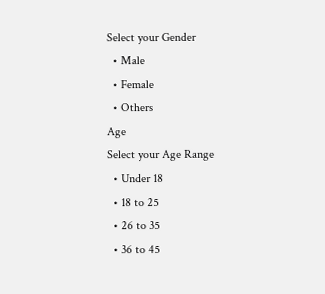Select your Gender
  • Male
  • Female
  • Others
Age
Select your Age Range
  • Under 18
  • 18 to 25
  • 26 to 35
  • 36 to 45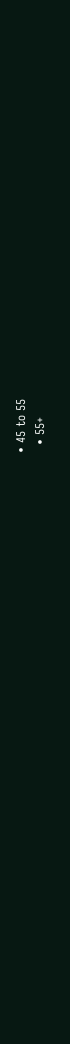• 45 to 55
  • 55+